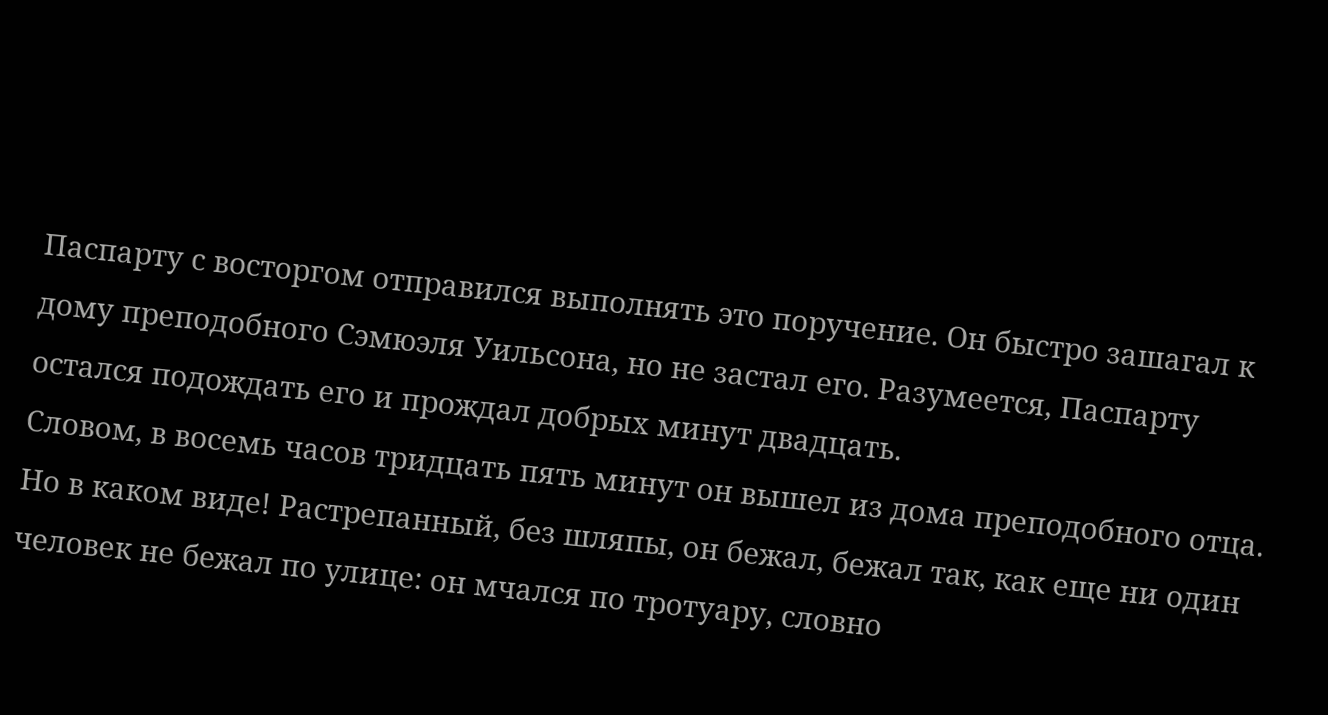Паспарту с восторгом отправился выполнять это поручение. Он быстро зашагал к дому преподобного Сэмюэля Уильсона, но не застал его. Разумеется, Паспарту остался подождать его и прождал добрых минут двадцать.
Словом, в восемь часов тридцать пять минут он вышел из дома преподобного отца. Но в каком виде! Растрепанный, без шляпы, он бежал, бежал так, как еще ни один человек не бежал по улице: он мчался по тротуару, словно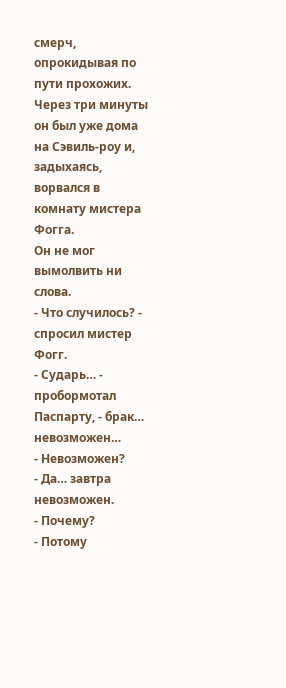смерч, опрокидывая по пути прохожих.
Через три минуты он был уже дома на Сэвиль-роу и, задыхаясь, ворвался в комнату мистера Фогга.
Он не мог вымолвить ни слова.
- Что случилось? - спросил мистер Фогг.
- Сударь… - пробормотал Паспарту, - брак… невозможен…
- Невозможен?
- Да… завтра невозможен.
- Почему?
- Потому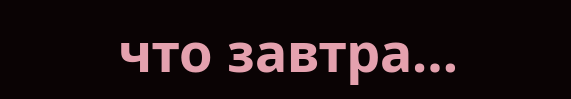что завтра…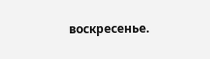воскресенье.